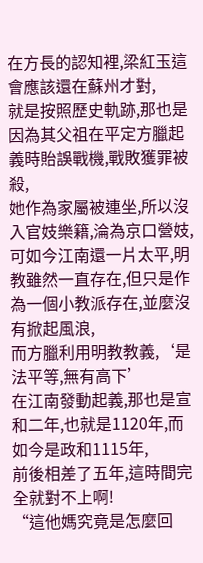在方長的認知裡,梁紅玉這會應該還在蘇州才對,
就是按照歷史軌跡,那也是因為其父祖在平定方臘起義時貽誤戰機,戰敗獲罪被殺,
她作為家屬被連坐,所以沒入官妓樂籍,淪為京口營妓,
可如今江南還一片太平,明教雖然一直存在,但只是作為一個小教派存在,並麼沒有掀起風浪,
而方臘利用明教教義,‘是法平等,無有高下’
在江南發動起義,那也是宣和二年,也就是1120年,而如今是政和1115年,
前後相差了五年,這時間完全就對不上啊!
“這他媽究竟是怎麼回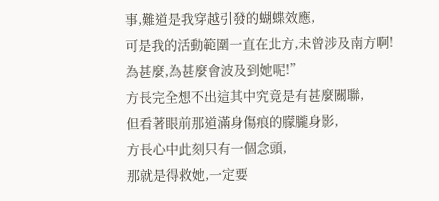事,難道是我穿越引發的蝴蝶效應,
可是我的活動範圍一直在北方,未曾涉及南方啊!
為甚麼,為甚麼會波及到她呢!”
方長完全想不出這其中究竟是有甚麼關聯,
但看著眼前那道滿身傷痕的朦朧身影,
方長心中此刻只有一個念頭,
那就是得救她,一定要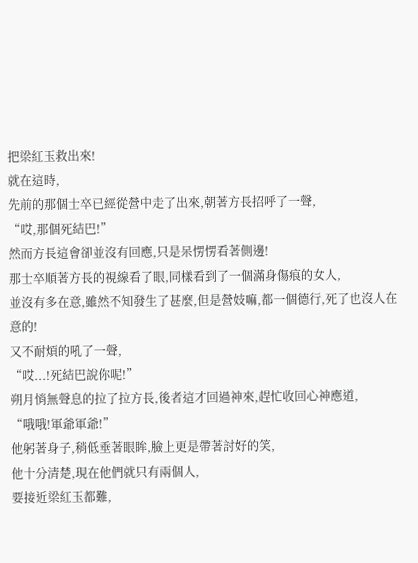把梁紅玉救出來!
就在這時,
先前的那個士卒已經從營中走了出來,朝著方長招呼了一聲,
“哎,那個死結巴!”
然而方長這會卻並沒有回應,只是呆愣愣看著側邊!
那士卒順著方長的視線看了眼,同樣看到了一個滿身傷痕的女人,
並沒有多在意,雖然不知發生了甚麼,但是營妓嘛,都一個德行,死了也沒人在意的!
又不耐煩的吼了一聲,
“哎...!死結巴說你呢!”
朔月悄無聲息的拉了拉方長,後者這才回過神來,趕忙收回心神應道,
“哦哦!軍爺軍爺!”
他躬著身子,稍低垂著眼眸,臉上更是帶著討好的笑,
他十分清楚,現在他們就只有兩個人,
要接近梁紅玉都難,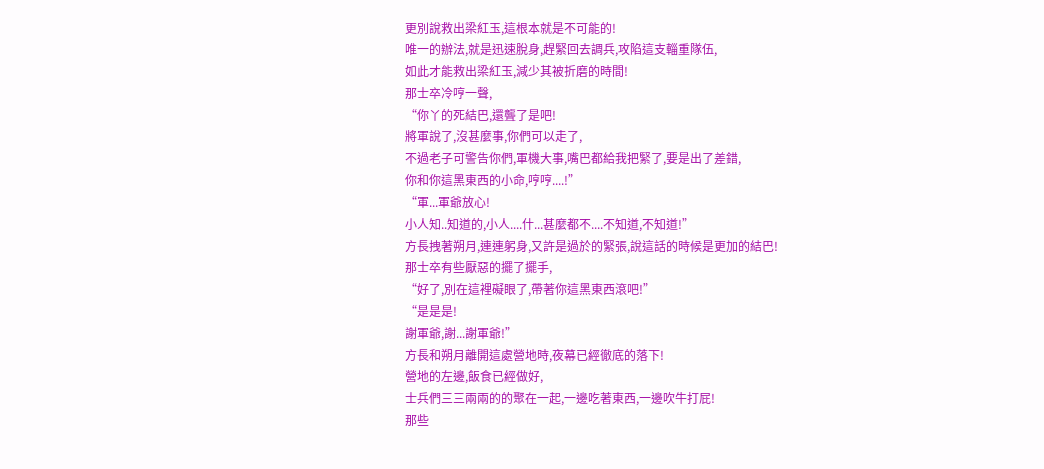更別說救出梁紅玉,這根本就是不可能的!
唯一的辦法,就是迅速脫身,趕緊回去調兵,攻陷這支輜重隊伍,
如此才能救出梁紅玉,減少其被折磨的時間!
那士卒冷哼一聲,
“你丫的死結巴,還聾了是吧!
將軍說了,沒甚麼事,你們可以走了,
不過老子可警告你們,軍機大事,嘴巴都給我把緊了,要是出了差錯,
你和你這黑東西的小命,哼哼....!”
“軍...軍爺放心!
小人知..知道的,小人....什...甚麼都不....不知道,不知道!”
方長拽著朔月,連連躬身,又許是過於的緊張,說這話的時候是更加的結巴!
那士卒有些厭惡的擺了擺手,
“好了,別在這裡礙眼了,帶著你這黑東西滾吧!”
“是是是!
謝軍爺,謝...謝軍爺!”
方長和朔月離開這處營地時,夜幕已經徹底的落下!
營地的左邊,飯食已經做好,
士兵們三三兩兩的的聚在一起,一邊吃著東西,一邊吹牛打屁!
那些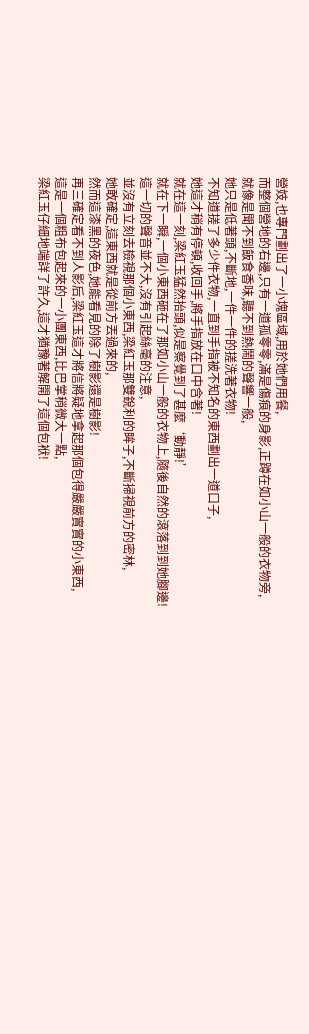營妓,也專門劃出了一小塊區域,用於她們用餐,
而整個營地的右邊,只有一道孤零零,滿是傷痕的身影,正蹲在如小山一般的衣物旁,
就像是聞不到飯食香味,聽不到熱鬧的聲響一般,
她只是低著頭,不斷地,一件一件的搓洗著衣物!
不知道搓了多少件衣物,一直到手指被不知名的東西劃出一道口子,
她這才稍有停頓,收回手,將手指放在口中含著!
就在這一刻,梁紅玉猛然抬頭,似是察覺到了甚麼‘動靜!’
就在下一瞬,一個小東西砸在了那如小山一般的衣物上,隨後自然的滾落到到她腳邊!
這一切的聲音並不大,沒有引起絲毫的注意,
並沒有立刻去檢視那個小東西,梁紅玉那雙銳利的眸子,不斷掃視前方的密林,
她敢確定,這東西就是從前方丟過來的,
然而這漆黑的夜色,她能看見的除了樹影還是樹影!
再三確定看不到人影后,梁紅玉這才將信將疑地拿起那個包得嚴嚴實實的小東西,
這是一個粗布包起來的一小團東西,比巴掌稍微大一點,
梁紅玉仔細地端詳了許久,這才猶豫著解開了這個包袱!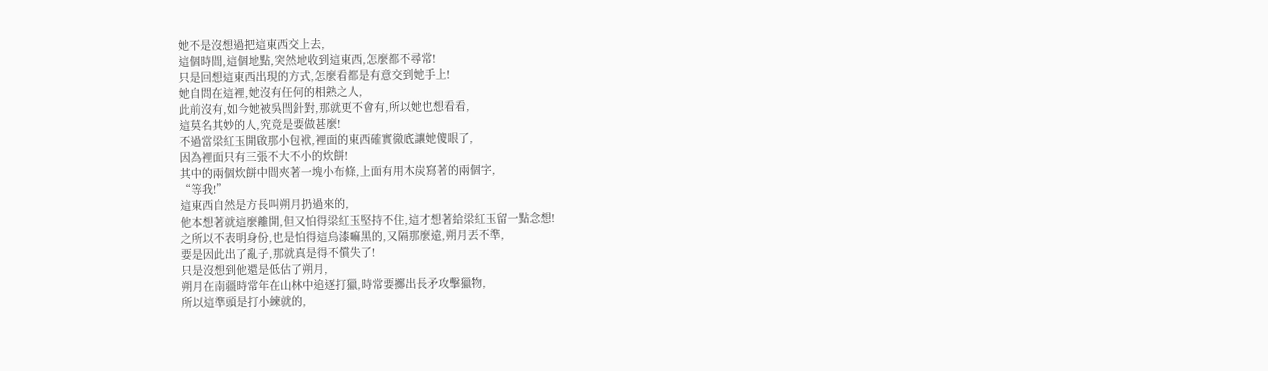她不是沒想過把這東西交上去,
這個時間,這個地點,突然地收到這東西,怎麼都不尋常!
只是回想這東西出現的方式,怎麼看都是有意交到她手上!
她自問在這裡,她沒有任何的相熟之人,
此前沒有,如今她被吳閆針對,那就更不會有,所以她也想看看,
這莫名其妙的人,究竟是要做甚麼!
不過當梁紅玉開啟那小包袱,裡面的東西確實徹底讓她傻眼了,
因為裡面只有三張不大不小的炊餅!
其中的兩個炊餅中間夾著一塊小布條,上面有用木炭寫著的兩個字,
“等我!”
這東西自然是方長叫朔月扔過來的,
他本想著就這麼離開,但又怕得梁紅玉堅持不住,這才想著給梁紅玉留一點念想!
之所以不表明身份,也是怕得這烏漆嘛黑的,又隔那麼遠,朔月丟不準,
要是因此出了亂子,那就真是得不償失了!
只是沒想到他還是低估了朔月,
朔月在南疆時常年在山林中追逐打獵,時常要擲出長矛攻擊獵物,
所以這準頭是打小練就的,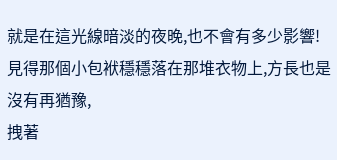就是在這光線暗淡的夜晚,也不會有多少影響!
見得那個小包袱穩穩落在那堆衣物上,方長也是沒有再猶豫,
拽著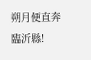朔月便直奔臨沂縣!